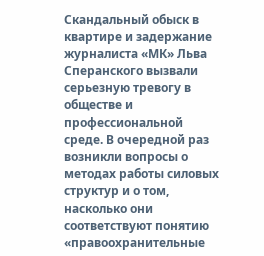Скандальный обыск в квартире и задержание журналиста «МК» Льва Сперанского вызвали серьезную тревогу в обществе и профессиональной среде. В очередной раз возникли вопросы о методах работы силовых структур и о том, насколько они соответствуют понятию «правоохранительные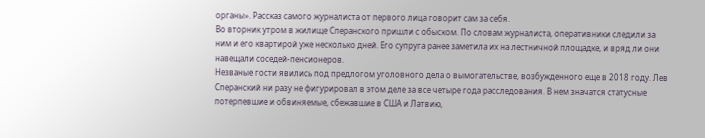органы». Рассказ самого журналиста от первого лица говорит сам за себя.
Во вторник утром в жилище Сперанского пришли с обыском. По словам журналиста, оперативники следили за ним и его квартирой уже несколько дней. Его супруга ранее заметила их на лестничной площадке, и вряд ли они навещали соседей-пенсионеров.
Незваные гости явились под предлогом уголовного дела о вымогательстве, возбужденного еще в 2018 году. Лев Сперанский ни разу не фигурировал в этом деле за все четыре года расследования. В нем значатся статусные потерпевшие и обвиняемые, сбежавшие в США и Латвию,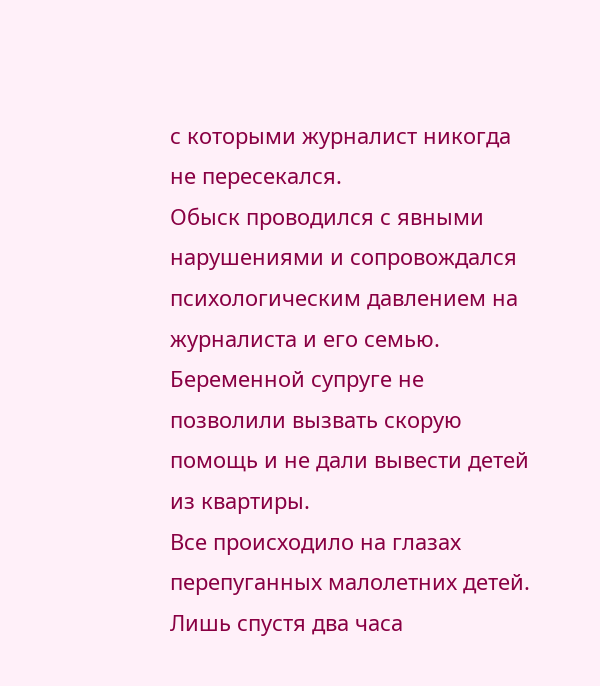с которыми журналист никогда не пересекался.
Обыск проводился с явными нарушениями и сопровождался психологическим давлением на журналиста и его семью. Беременной супруге не позволили вызвать скорую помощь и не дали вывести детей из квартиры.
Все происходило на глазах перепуганных малолетних детей. Лишь спустя два часа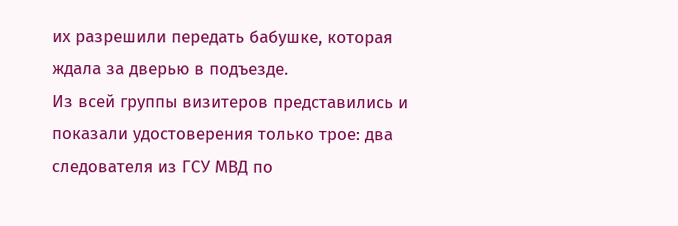их разрешили передать бабушке, которая ждала за дверью в подъезде.
Из всей группы визитеров представились и показали удостоверения только трое: два следователя из ГСУ МВД по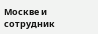Москве и сотрудник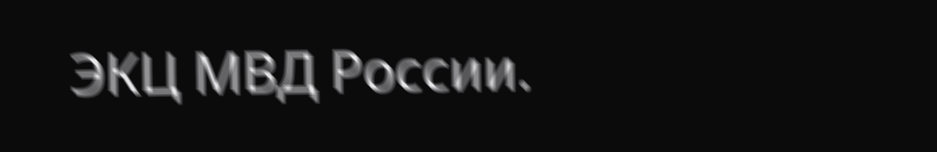ЭКЦ МВД России.